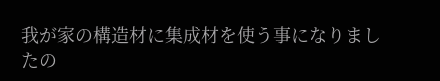我が家の構造材に集成材を使う事になりましたの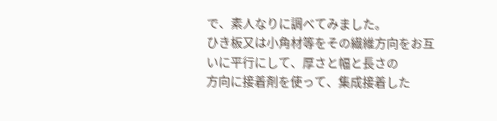で、素人なりに調べてみました。
ひき板又は小角材等をその繊維方向をお互いに平行にして、厚さと幅と長さの
方向に接着剤を使って、集成接着した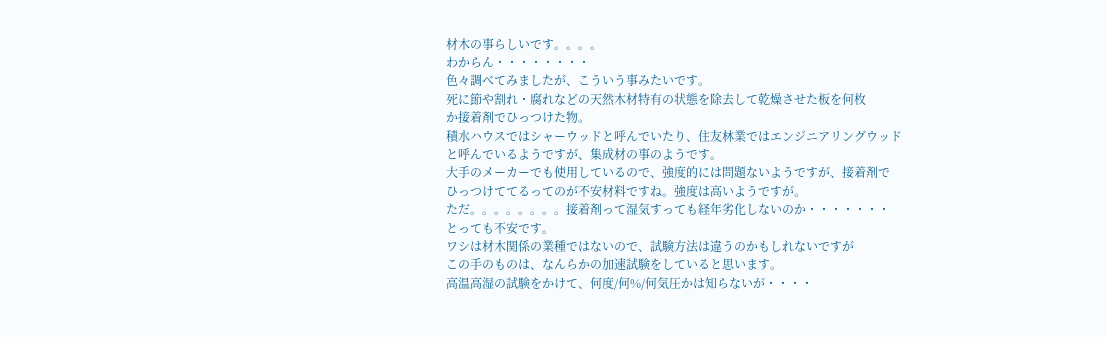材木の事らしいです。。。。
わからん・・・・・・・・
色々調べてみましたが、こういう事みたいです。
死に節や割れ・腐れなどの天然木材特有の状態を除去して乾燥させた板を何枚
か接着剤でひっつけた物。
積水ハウスではシャーウッドと呼んでいたり、住友林業ではエンジニアリングウッド
と呼んでいるようですが、集成材の事のようです。
大手のメーカーでも使用しているので、強度的には問題ないようですが、接着剤で
ひっつけててるってのが不安材料ですね。強度は高いようですが。
ただ。。。。。。。。接着剤って湿気すっても経年劣化しないのか・・・・・・・
とっても不安です。
ワシは材木関係の業種ではないので、試験方法は違うのかもしれないですが
この手のものは、なんらかの加速試験をしていると思います。
高温高湿の試験をかけて、何度/何%/何気圧かは知らないが・・・・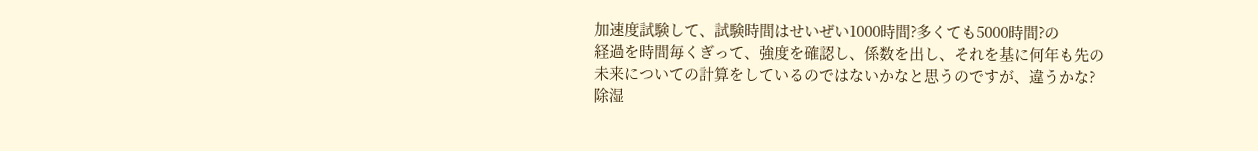加速度試験して、試験時間はせいぜい1000時間?多くても5000時間?の
経過を時間毎くぎって、強度を確認し、係数を出し、それを基に何年も先の
未来についての計算をしているのではないかなと思うのですが、違うかな?
除湿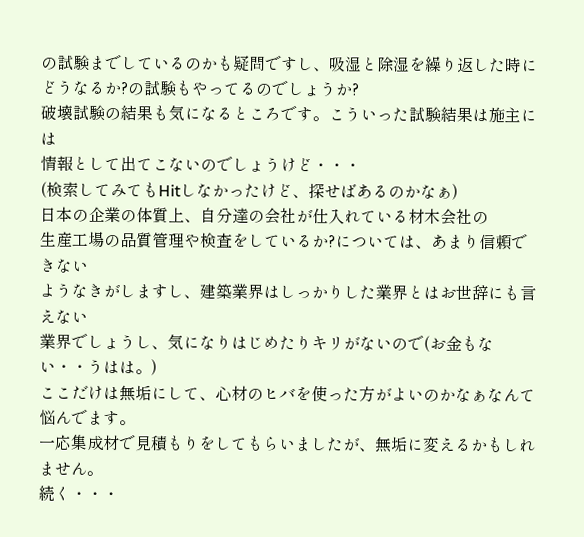の試験までしているのかも疑問ですし、吸湿と除湿を繰り返した時に
どうなるか?の試験もやってるのでしょうか?
破壊試験の結果も気になるところです。こういった試験結果は施主には
情報として出てこないのでしょうけど・・・
(検索してみてもHitしなかったけど、探せばあるのかなぁ)
日本の企業の体質上、自分達の会社が仕入れている材木会社の
生産工場の品質管理や検査をしているか?については、あまり信頼できない
ようなきがしますし、建築業界はしっかりした業界とはお世辞にも言えない
業界でしょうし、気になりはじめたりキリがないので(お金もない・・うはは。)
ここだけは無垢にして、心材のヒバを使った方がよいのかなぁなんて
悩んでます。
一応集成材で見積もりをしてもらいましたが、無垢に変えるかもしれません。
続く・・・